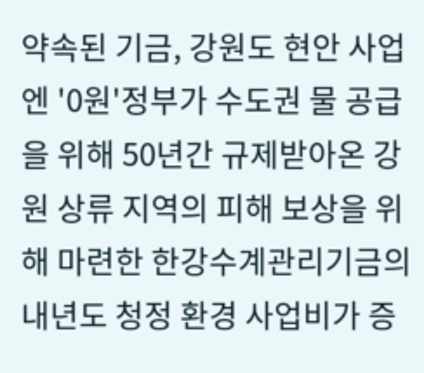약속된 기금, 강원도 현안 사업엔 '0원'정부가 수도권 물 공급을 위해 50년간 규제받아온 강원 상류 지역의 피해 보상을 위해 마련한 한강수계관리기금의 내년도 청정 환경 사업비가 증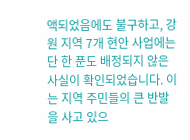액되었음에도 불구하고, 강원 지역 7개 현안 사업에는 단 한 푼도 배정되지 않은 사실이 확인되었습니다. 이는 지역 주민들의 큰 반발을 사고 있으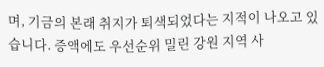며, 기금의 본래 취지가 퇴색되었다는 지적이 나오고 있습니다. 증액에도 우선순위 밀린 강원 지역 사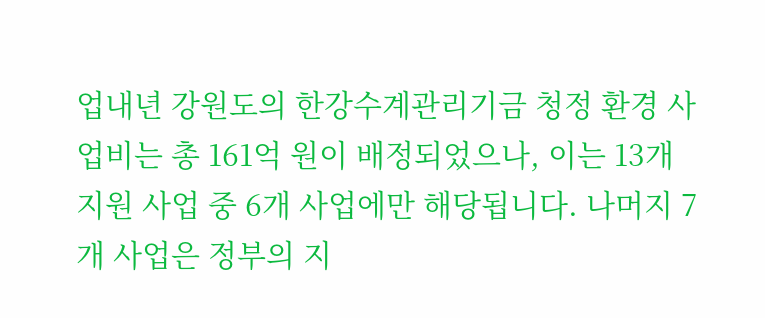업내년 강원도의 한강수계관리기금 청정 환경 사업비는 총 161억 원이 배정되었으나, 이는 13개 지원 사업 중 6개 사업에만 해당됩니다. 나머지 7개 사업은 정부의 지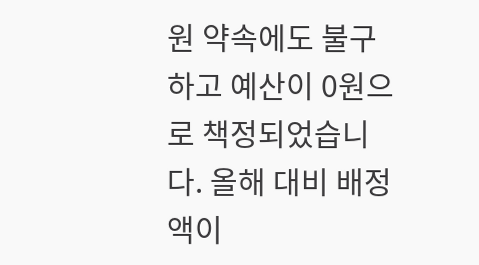원 약속에도 불구하고 예산이 0원으로 책정되었습니다. 올해 대비 배정액이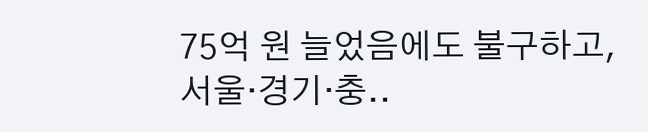75억 원 늘었음에도 불구하고, 서울·경기·충..